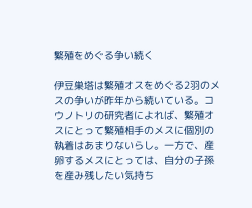繁殖をめぐる争い続く

伊豆巣塔は繁殖オスをめぐる2羽のメスの争いが昨年から続いている。コウノトリの研究者によれば、繁殖オスにとって繁殖相手のメスに個別の執着はあまりないらし。一方で、産卵するメスにとっては、自分の子孫を産み残したい気持ち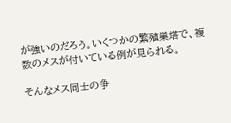が強いのだろう。いくつかの繁殖巣塔で、複数のメスが付いている例が見られる。

そんなメス同士の争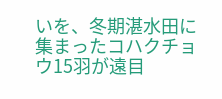いを、冬期湛水田に集まったコハクチョウ15羽が遠目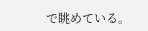で眺めている。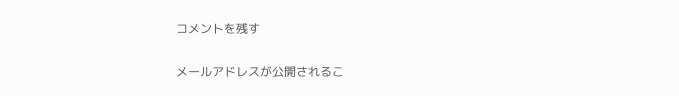コメントを残す

メールアドレスが公開されるこ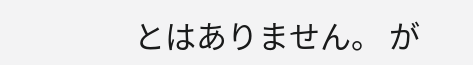とはありません。 が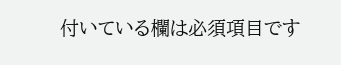付いている欄は必須項目です